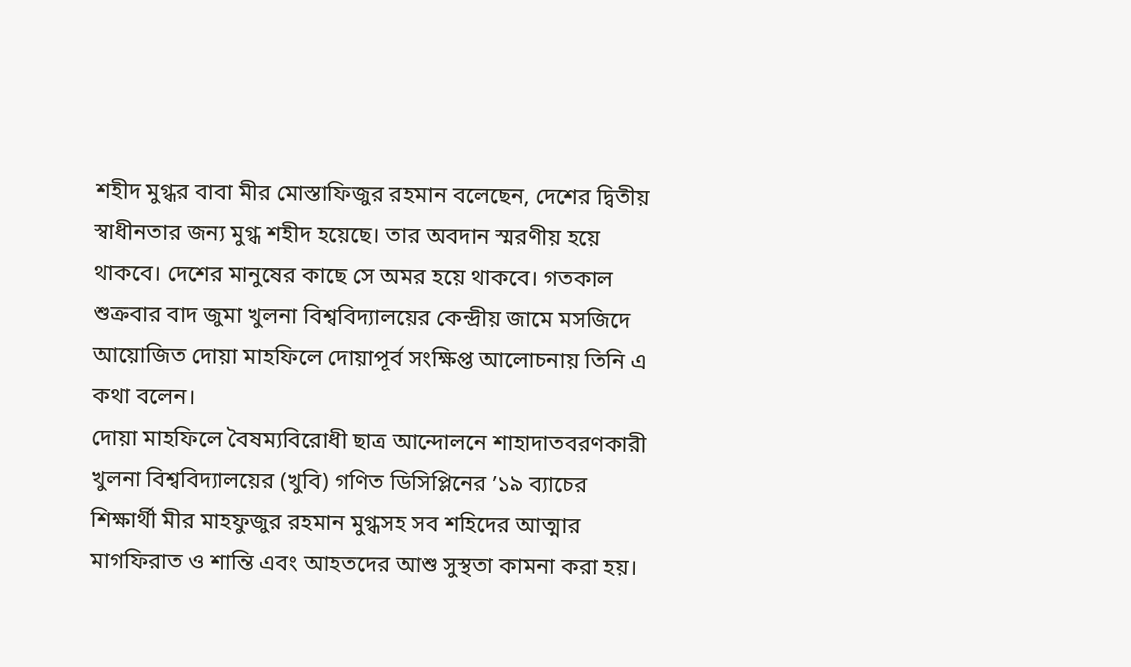শহীদ মুগ্ধর বাবা মীর মোস্তাফিজুর রহমান বলেছেন, দেশের দ্বিতীয় স্বাধীনতার জন্য মুগ্ধ শহীদ হয়েছে। তার অবদান স্মরণীয় হয়ে থাকবে। দেশের মানুষের কাছে সে অমর হয়ে থাকবে। গতকাল শুক্রবার বাদ জুমা খুলনা বিশ্ববিদ্যালয়ের কেন্দ্রীয় জামে মসজিদে আয়োজিত দোয়া মাহফিলে দোয়াপূর্ব সংক্ষিপ্ত আলোচনায় তিনি এ কথা বলেন।
দোয়া মাহফিলে বৈষম্যবিরোধী ছাত্র আন্দোলনে শাহাদাতবরণকারী খুলনা বিশ্ববিদ্যালয়ের (খুবি) গণিত ডিসিপ্লিনের ’১৯ ব্যাচের শিক্ষার্থী মীর মাহফুজুর রহমান মুগ্ধসহ সব শহিদের আত্মার মাগফিরাত ও শান্তি এবং আহতদের আশু সুস্থতা কামনা করা হয়।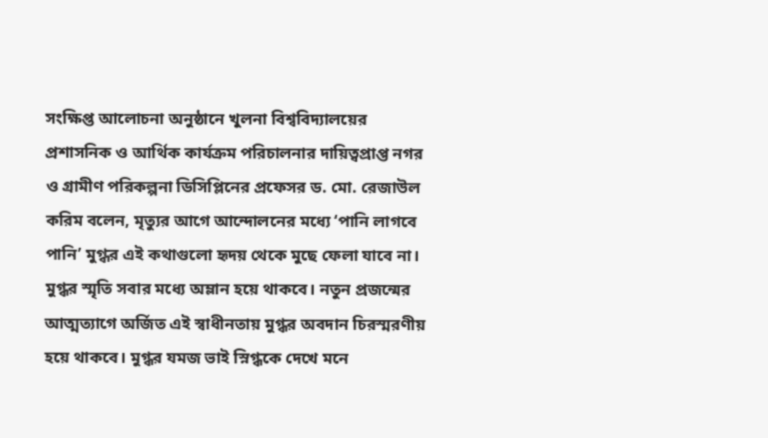সংক্ষিপ্ত আলোচনা অনুষ্ঠানে খুলনা বিশ্ববিদ্যালয়ের প্রশাসনিক ও আর্থিক কার্যক্রম পরিচালনার দায়িত্বপ্রাপ্ত নগর ও গ্রামীণ পরিকল্পনা ডিসিপ্লিনের প্রফেসর ড. মো. রেজাউল করিম বলেন, মৃত্যুর আগে আন্দোলনের মধ্যে ‘পানি লাগবে পানি’ মুগ্ধর এই কথাগুলো হৃদয় থেকে মুছে ফেলা যাবে না। মুগ্ধর স্মৃতি সবার মধ্যে অম্লান হয়ে থাকবে। নতুন প্রজন্মের আত্মত্যাগে অর্জিত এই স্বাধীনতায় মুগ্ধর অবদান চিরস্মরণীয় হয়ে থাকবে। মুগ্ধর যমজ ভাই স্নিগ্ধকে দেখে মনে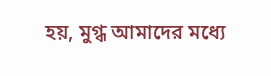হয়, মুগ্ধ আমাদের মধ্যে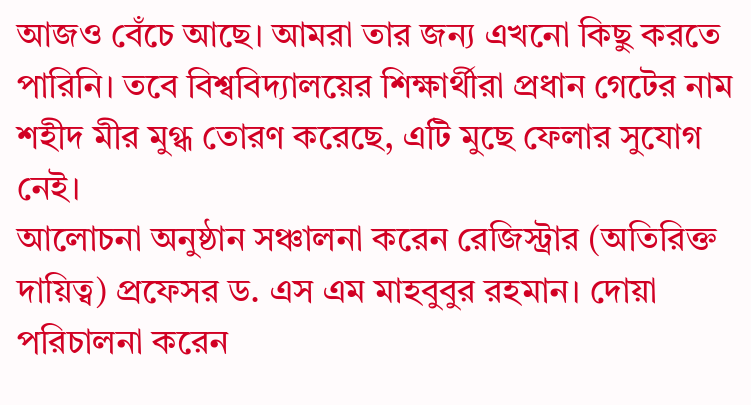আজও বেঁচে আছে। আমরা তার জন্য এখনো কিছু করতে পারিনি। তবে বিশ্ববিদ্যালয়ের শিক্ষার্থীরা প্রধান গেটের নাম শহীদ মীর মুগ্ধ তোরণ করেছে, এটি মুছে ফেলার সুযোগ নেই।
আলোচনা অনুষ্ঠান সঞ্চালনা করেন রেজিস্ট্রার (অতিরিক্ত দায়িত্ব) প্রফেসর ড. এস এম মাহবুবুর রহমান। দোয়া পরিচালনা করেন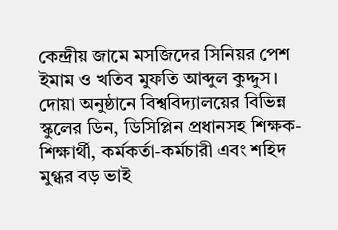কেন্দ্রীয় জামে মসজিদের সিনিয়র পেশ ইমাম ও খতিব মুফতি আব্দুল কুদ্দুস।
দোয়া অনুষ্ঠানে বিশ্ববিদ্যালয়ের বিভিন্ন স্কুলের ডিন, ডিসিপ্লিন প্রধানসহ শিক্ষক-শিক্ষার্থী, কর্মকর্তা-কর্মচারী এবং শহিদ মুগ্ধর বড় ভাই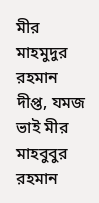মীর মাহমুদুর রহমান দীপ্ত, যমজ ভাই মীর মাহবুবুর রহমান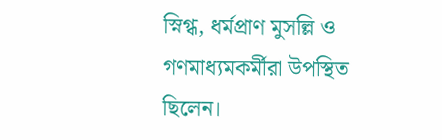স্নিগ্ধ, ধর্মপ্রাণ মুসল্লি ও গণমাধ্যমকর্মীরা উপস্থিত ছিলেন।